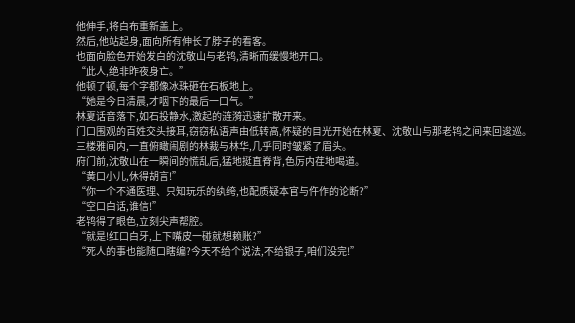他伸手,将白布重新盖上。
然后,他站起身,面向所有伸长了脖子的看客。
也面向脸色开始发白的沈敬山与老鸨,清晰而缓慢地开口。
“此人,绝非昨夜身亡。”
他顿了顿,每个字都像冰珠砸在石板地上。
“她是今日清晨,才咽下的最后一口气。”
林夏话音落下,如石投静水,激起的涟漪迅速扩散开来。
门口围观的百姓交头接耳,窃窃私语声由低转高,怀疑的目光开始在林夏、沈敬山与那老鸨之间来回逡巡。
三楼雅间内,一直俯瞰闹剧的林裁与林华,几乎同时皱紧了眉头。
府门前,沈敬山在一瞬间的慌乱后,猛地挺直脊背,色厉内荏地喝道。
“黄口小儿,休得胡言!”
“你一个不通医理、只知玩乐的纨绔,也配质疑本官与仵作的论断?”
“空口白话,谁信!”
老鸨得了眼色,立刻尖声帮腔。
“就是!红口白牙,上下嘴皮一碰就想赖账?”
“死人的事也能随口瞎编?今天不给个说法,不给银子,咱们没完!”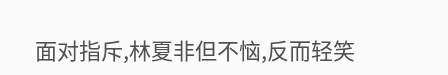面对指斥,林夏非但不恼,反而轻笑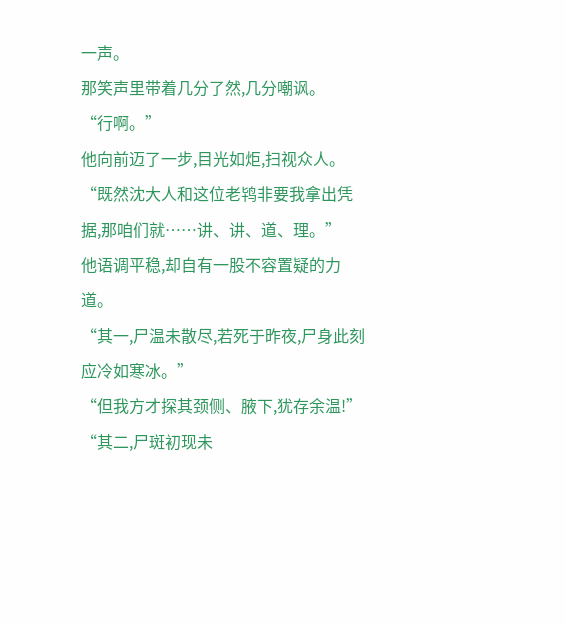一声。
那笑声里带着几分了然,几分嘲讽。
“行啊。”
他向前迈了一步,目光如炬,扫视众人。
“既然沈大人和这位老鸨非要我拿出凭据,那咱们就……讲、讲、道、理。”
他语调平稳,却自有一股不容置疑的力道。
“其一,尸温未散尽,若死于昨夜,尸身此刻应冷如寒冰。”
“但我方才探其颈侧、腋下,犹存余温!”
“其二,尸斑初现未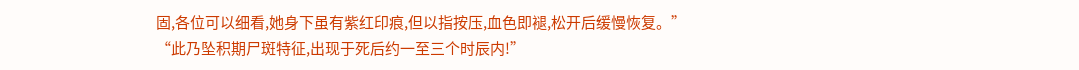固,各位可以细看,她身下虽有紫红印痕,但以指按压,血色即褪,松开后缓慢恢复。”
“此乃坠积期尸斑特征,出现于死后约一至三个时辰内!”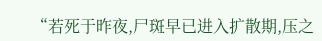“若死于昨夜,尸斑早已进入扩散期,压之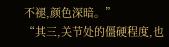不褪,颜色深暗。”
“其三,关节处的僵硬程度,也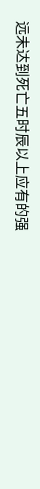远未达到死亡五时辰以上应有的强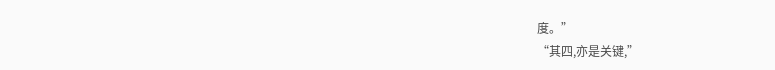度。”
“其四,亦是关键,”